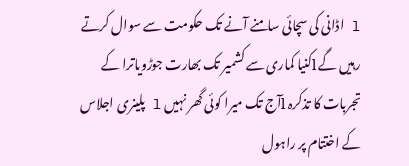l اڈانی کی سچائی سامنے آنے تک حکومت سے سوال کرتے رہیں گے lکنیا کماری سے کشمیر تک بھارت جوڑویاترا کے تجربات کا تذکرہ lآج تک میرا کوئی گھر نہیں l پلینری اجلاس کے اختتام پر راہول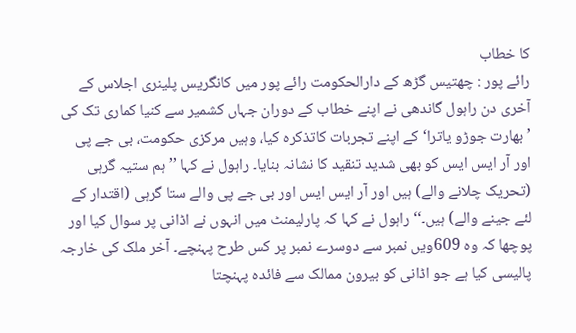کا خطاب
رائے پور : چھتیس گڑھ کے دارالحکومت رائے پور میں کانگریس پلینری اجلاس کے آخری دن راہول گاندھی نے اپنے خطاب کے دوران جہاں کشمیر سے کنیا کماری تک کی ’بھارت جوڑو یاترا‘ کے اپنے تجربات کاتذکرہ کیا، وہیں مرکزی حکومت، بی جے پی اور آر ایس ایس کو بھی شدید تنقید کا نشانہ بنایا۔ راہول نے کہا ’’ہم ستیہ گرہی (تحریک چلانے والے) ہیں اور آر ایس ایس اور بی جے پی والے ستا گرہی (اقتدار کے لئے جینے والے) ہیں۔‘‘ راہول نے کہا کہ پارلیمنٹ میں انہوں نے اڈانی پر سوال کیا اور پوچھا کہ وہ 609ویں نمبر سے دوسرے نمبر پر کس طرح پہنچے۔ آخر ملک کی خارجہ پالیسی کیا ہے جو اڈانی کو بیرون ممالک سے فائدہ پہنچتا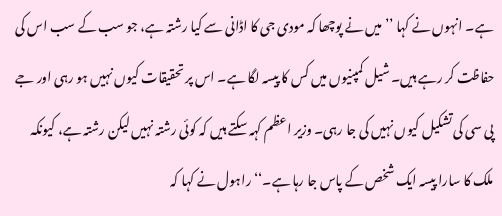ہے۔ انہوں نے کہا ’’میں نے پوچھا کہ مودی جی کا اڈانی سے کیا رشتہ ہے، جو سب کے سب اس کی حفاظت کر رہے ہیں۔ شیل کمپنیوں میں کس کا پیسہ لگا ہے۔ اس پر تحقیقات کیوں نہیں ہو رہی اور جے پی سی کی تشکیل کیوں نہیں کی جا رہی۔ وزیر اعظم کہہ سکتے ہیں کہ کوئی رشتہ نہیں لیکن رشتہ ہے، کیونکہ ملک کا سارا پیسہ ایک شخص کے پاس جا رہا ہے۔‘‘ راہول نے کہا کہ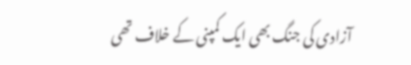آزادی کی جنگ بھی ایک کمپنی کے خلاف تھی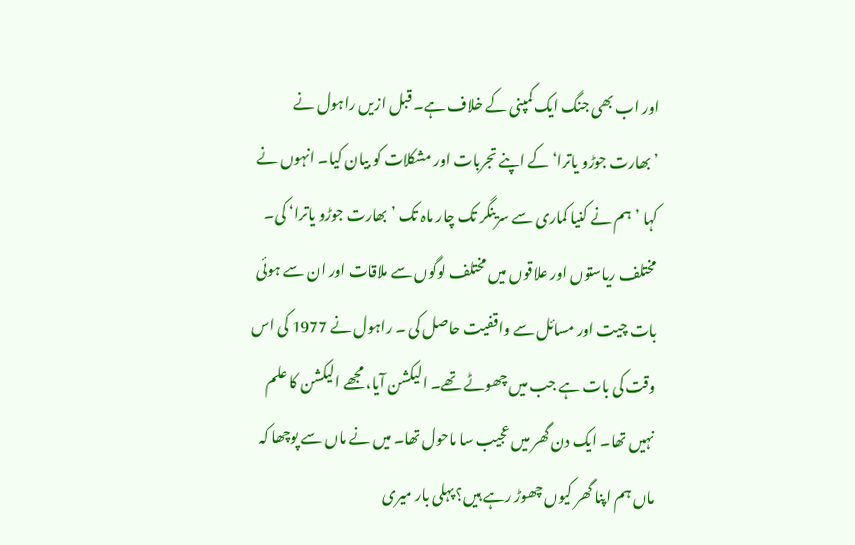اور اب بھی جنگ ایک کمپنی کے خلاف ہے۔ قبل ازیں راہول نے ’بھارت جوڑو یاترا‘ کے اپنے تجربات اور مشکلات کو بیان کیا۔ انہوں نے کہا ’ہم نے کنیا کماری سے سرینگر تک چار ماہ تک ’بھارت جوڑو یاترا‘ کی۔ مختلف ریاستوں اور علاقوں میں مختلف لوگوں سے ملاقات اور ان سے ہوئی بات چیت اور مسائل سے واقفیت حاصل کی ۔ راہول نے 1977 کی اس وقت کی بات ہے جب میں چھوٹے تھے۔ الیکشن آیا، مجھے الیکشن کا علم نہیں تھا۔ ایک دن گھر میں عجیب سا ماحول تھا۔ میں نے ماں سے پوچھا کہ ماں ہم اپنا گھر کیوں چھوڑ رہے ہیں؟ پہلی بار میری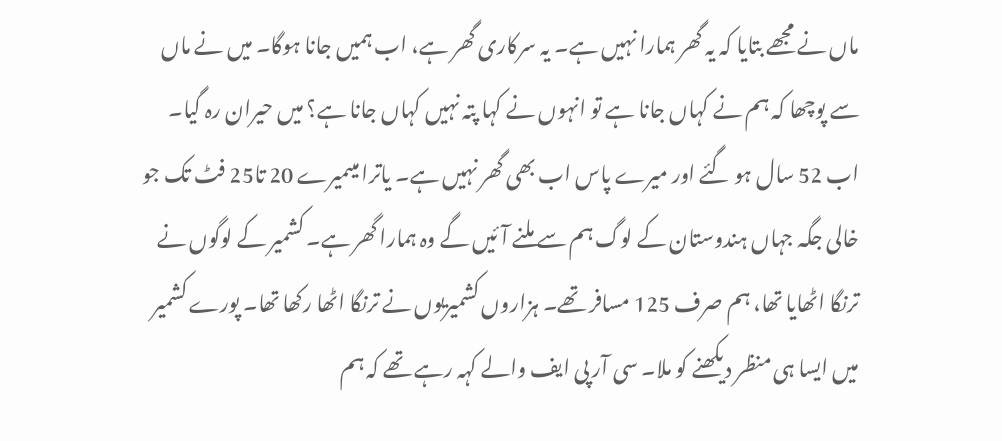ماں نے مجھے بتایا کہ یہ گھر ہمارا نہیں ہے۔ یہ سرکاری گھر ہے، اب ہمیں جانا ہوگا۔ میں نے ماں سے پوچھا کہ ہم نے کہاں جانا ہے تو انہوں نے کہا پتہ نہیں کہاں جانا ہے؟ میں حیران رہ گیا۔ اب 52 سال ہو گئے اور میرے پاس اب بھی گھر نہیں ہے۔ یاترا میںمیرے 20 تا25 فٹ تک جو خالی جگہ جہاں ہندوستان کے لوگ ہم سے ملنے آئیں گے وہ ہمارا گھر ہے۔ کشمیر کے لوگوں نے ترنگا اٹھایا تھا، ہم صرف 125 مسافر تھے۔ ہزاروں کشمیریوں نے ترنگا اٹھا رکھا تھا۔ پورے کشمیر میں ایسا ہی منظر دیکھنے کو ملا۔ سی آر پی ایف والے کہہ رہے تھے کہ ہم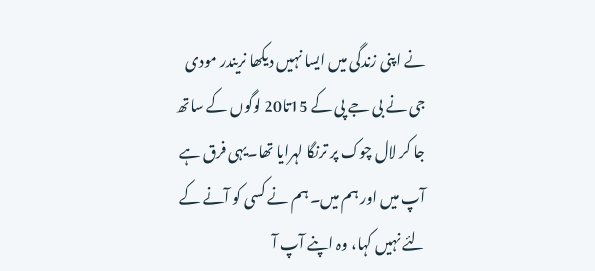نے اپنی زندگی میں ایسا نہیں دیکھا نریندر مودی جی نے بی جے پی کے 15تا20 لوگوں کے ساتھ جا کر لال چوک پر ترنگا لہرایا تھا۔یہی فرق ہے آپ میں اور ہم میں۔ ہم نے کسی کو آنے کے لئے نہیں کہا، وہ اپنے آپ آ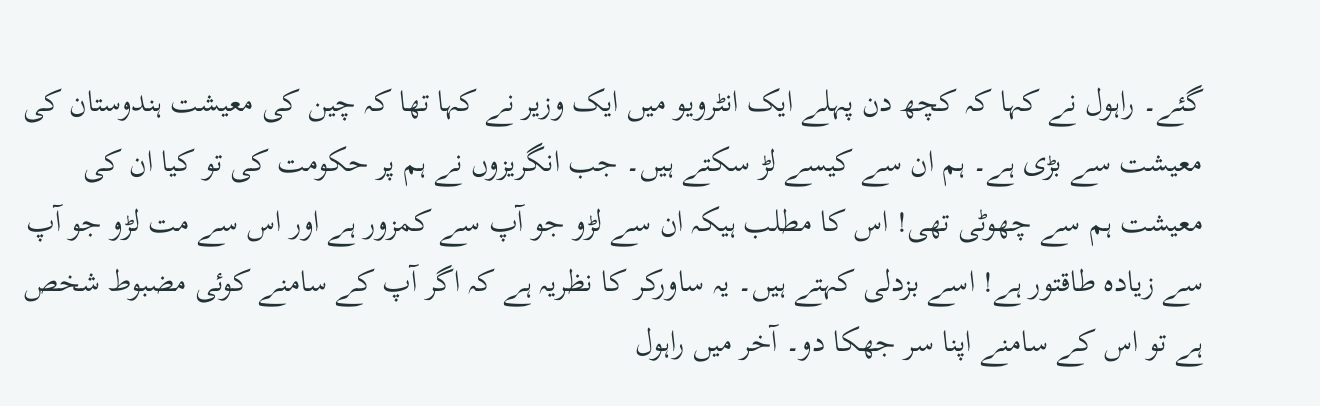گئے۔ راہول نے کہا کہ کچھ دن پہلے ایک انٹرویو میں ایک وزیر نے کہا تھا کہ چین کی معیشت ہندوستان کی معیشت سے بڑی ہے۔ ہم ان سے کیسے لڑ سکتے ہیں۔ جب انگریزوں نے ہم پر حکومت کی تو کیا ان کی معیشت ہم سے چھوٹی تھی! اس کا مطلب ہیکہ ان سے لڑو جو آپ سے کمزور ہے اور اس سے مت لڑو جو آپ سے زیادہ طاقتور ہے! اسے بزدلی کہتے ہیں۔ یہ ساورکر کا نظریہ ہے کہ اگر آپ کے سامنے کوئی مضبوط شخص ہے تو اس کے سامنے اپنا سر جھکا دو۔ آخر میں راہول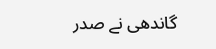گاندھی نے صدر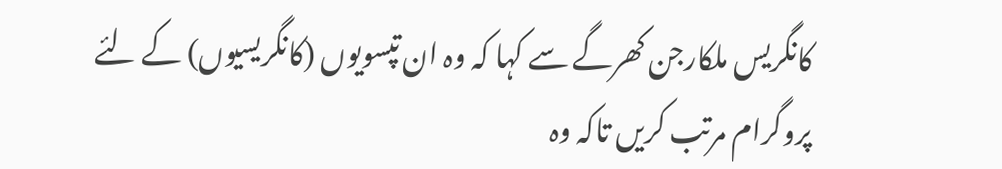کانگریس ملکارجن کھرگے سے کہا کہ وہ ان تپسویوں (کانگریسیوں) کے لئے پروگرام مرتب کریں تاکہ وہ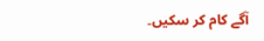آگے کام کر سکیں۔